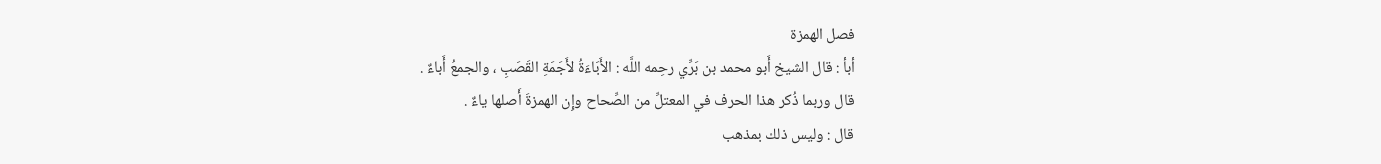فصل الهمزة
أبأ : قال الشيخ أَبو محمد بن بَرِّي رحِمه اللَّه : الأَبَاءَةُ لأَجَمَةِ القَصَبِ ، والجمعُ أَباءٌ .
قال وربما ذُكر هذا الحرف في المعتلِّ من الصِّحاح وإِن الهمزةَ أَصلها ياءٌ .
قال : وليس ذلك بمذهب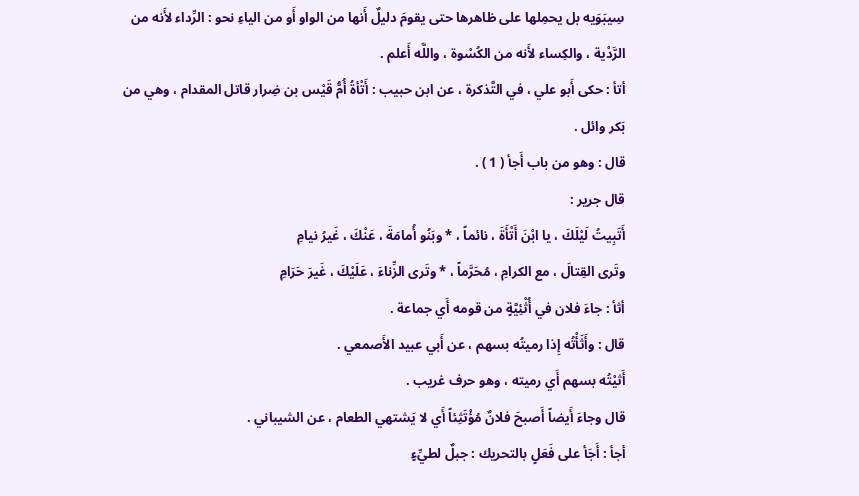سِيبَوَيه بل يحمِلها على ظاهرها حتى يقومَ دليلٌ أَنها من الواو أَو من الياءِ نحو : الرِّداء لأَنه من الرَّدْية ، والكِساء لأَنه من الكُسْوة ، واللَّه أَعلم .
أتأ : حكى أَبو علي ، في التَّذكرة ، عن ابن حبيب : أَتْأةُ أُمُّ قَيْس بن ضِرار قاتل المقدام ، وهي من بَكر وائل .
قال : وهو من باب أَجأ ( 1 ) .
قال جرير :
أَتَبِيتُ لَيْلَكَ ، يا ابْنَ أَتْأَةَ ، نائماً ، * وبَنُو أُمامَةَ ، عَنْكَ ، غَيرُ نيامِ
وتَرى القِتالَ ، مع الكرامِ ، مُحَرَّماً ، * وتَرى الزِّناءَ ، عَلَيْكَ ، غَيرَ حَرَامِ
أثأ : جاءَ فلان في أُثْئِيَّةٍ من قومه أَي جماعة .
قال : وأَثَأْتُه إِذا رميتُه بسهم ، عن أَبي عبيد الأَصمعي .
أَثيْتُه بسهم أَي رميته ، وهو حرف غريب .
قال وجاءَ أَيضاً أَصبحَ فلانٌ مُؤْتَثِئاً أَي لا يَشتهي الطعام ، عن الشيباني .
أجأ : أَجَأ على فَعَلٍ بالتحريك : جبلٌ لطيِّءٍ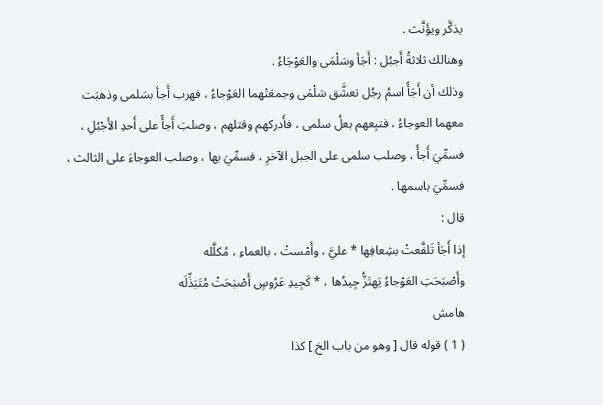يذكَّر ويؤَنَّث .
وهنالك ثلاثةُ أَجبُل : أَجَأ وسَلْمَى والعَوْجَاءُ .
وذلك أن أَجَأً اسمُ رجُل تعشَّق سَلْمَى وجمعَتْهما العَوْجاءُ ، فهرب أَجأ بسَلمى وذهبَت معهما العوجاءُ ، فتبِعهم بعلُ سلمى ، فأَدركهم وقتلهم ، وصلبَ أَجأً على أَحدِ الأَجْبُلِ ، فسمِّيَ أَجأً ، وصلب سلمى على الجبل الآخرِ ، فسمِّيَ بها ، وصلب العوجاءَ على الثالث ، فسمِّيَ باسمها .
قال :
إذا أَجَأ تَلفَّعتْ بشِعافِها * عليَّ ، وأَمْستْ ، بالعماءِ ، مُكلَّله
وأَصْبَحَتِ العَوْجاءُ يَهتَزُّ جِيدُها ، * كَجِيدِ عَرُوسٍ أَصْبَحَتْ مُتَبَذِّلَه
هامش
( 1 ) قوله قال [ وهو من باب الخ ] كذا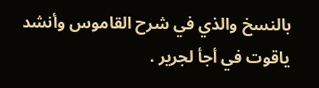بالنسخ والذي في شرح القاموس وأنشد ياقوت في أجأ لجرير .